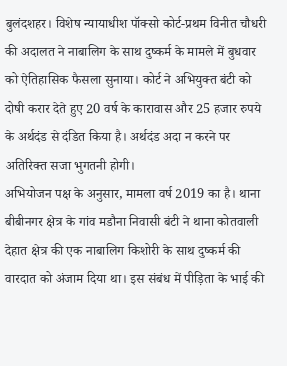बुलंदशहर। विशेष न्यायाधीश पॉक्सो कोर्ट-प्रथम विनीत चौधरी की अदालत ने नाबालिग के साथ दुष्कर्म के मामले में बुधवार को ऐतिहासिक फैसला सुनाया। कोर्ट ने अभियुक्त बंटी को दोषी करार देते हुए 20 वर्ष के कारावास और 25 हजार रुपये के अर्थदंड से दंडित किया है। अर्थदंड अदा न करने पर अतिरिक्त सजा भुगतनी होगी।
अभियोजन पक्ष के अनुसार, मामला वर्ष 2019 का है। थाना बीबीनगर क्षेत्र के गांव मडौना निवासी बंटी ने थाना कोतवाली देहात क्षेत्र की एक नाबालिग किशोरी के साथ दुष्कर्म की वारदात को अंजाम दिया था। इस संबंध में पीड़िता के भाई की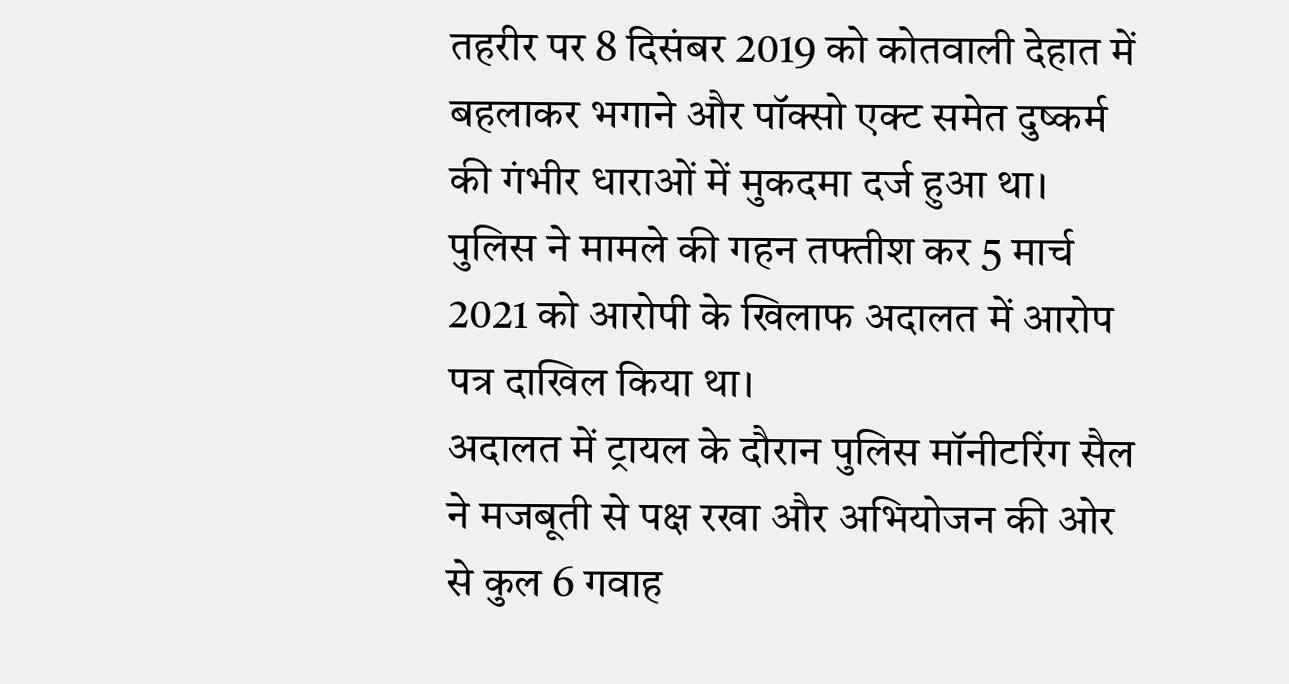तहरीर पर 8 दिसंबर 2019 को कोतवाली देहात में बहलाकर भगाने और पॉक्सो एक्ट समेत दुष्कर्म की गंभीर धाराओं में मुकदमा दर्ज हुआ था। पुलिस ने मामले की गहन तफ्तीश कर 5 मार्च 2021 को आरोपी के खिलाफ अदालत में आरोप पत्र दाखिल किया था।
अदालत में ट्रायल के दौरान पुलिस मॉनीटरिंग सैल ने मजबूती से पक्ष रखा और अभियोजन की ओर से कुल 6 गवाह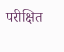परीक्षित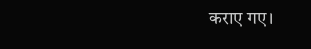कराए गए।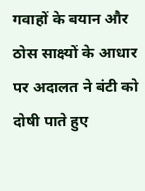गवाहों के बयान और ठोस साक्ष्यों के आधार पर अदालत ने बंटी को दोषी पाते हुए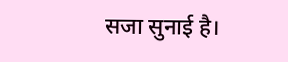सजा सुनाई है।